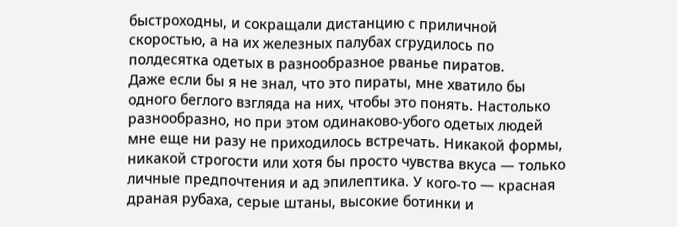быстроходны, и сокращали дистанцию с приличной скоростью, а на их железных палубах сгрудилось по полдесятка одетых в разнообразное рванье пиратов.
Даже если бы я не знал, что это пираты, мне хватило бы одного беглого взгляда на них, чтобы это понять. Настолько разнообразно, но при этом одинаково-убого одетых людей мне еще ни разу не приходилось встречать. Никакой формы, никакой строгости или хотя бы просто чувства вкуса — только личные предпочтения и ад эпилептика. У кого-то — красная драная рубаха, серые штаны, высокие ботинки и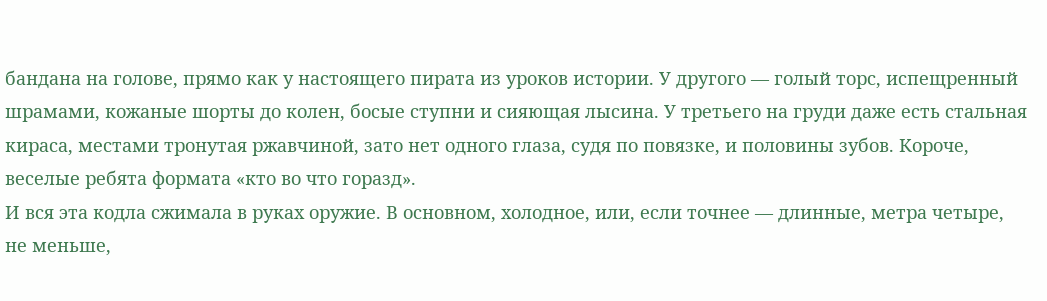бандана на голове, прямо как у настоящего пирата из уроков истории. У другого — голый торс, испещренный шрамами, кожаные шорты до колен, босые ступни и сияющая лысина. У третьего на груди даже есть стальная кираса, местами тронутая ржавчиной, зато нет одного глаза, судя по повязке, и половины зубов. Короче, веселые ребята формата «кто во что горазд».
И вся эта кодла сжимала в руках оружие. В основном, холодное, или, если точнее — длинные, метра четыре, не меньше,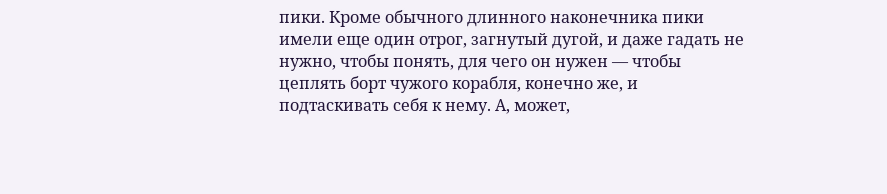пики. Кроме обычного длинного наконечника пики имели еще один отрог, загнутый дугой, и даже гадать не нужно, чтобы понять, для чего он нужен — чтобы цеплять борт чужого корабля, конечно же, и подтаскивать себя к нему. А, может,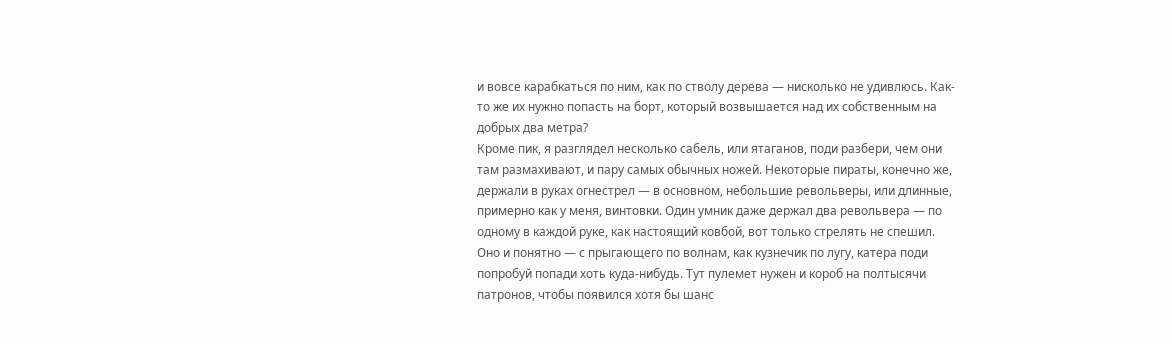и вовсе карабкаться по ним, как по стволу дерева — нисколько не удивлюсь. Как-то же их нужно попасть на борт, который возвышается над их собственным на добрых два метра?
Кроме пик, я разглядел несколько сабель, или ятаганов, поди разбери, чем они там размахивают, и пару самых обычных ножей. Некоторые пираты, конечно же, держали в руках огнестрел — в основном, небольшие револьверы, или длинные, примерно как у меня, винтовки. Один умник даже держал два револьвера — по одному в каждой руке, как настоящий ковбой, вот только стрелять не спешил. Оно и понятно — с прыгающего по волнам, как кузнечик по лугу, катера поди попробуй попади хоть куда-нибудь. Тут пулемет нужен и короб на полтысячи патронов, чтобы появился хотя бы шанс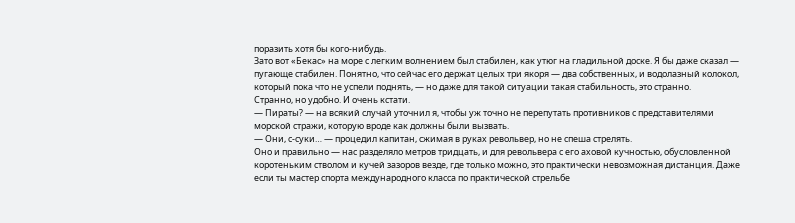поразить хотя бы кого-нибудь.
Зато вот «Бекас» на море с легким волнением был стабилен, как утюг на гладильной доске. Я бы даже сказал — пугающе стабилен. Понятно, что сейчас его держат целых три якоря — два собственных, и водолазный колокол, который пока что не успели поднять, — но даже для такой ситуации такая стабильность, это странно.
Странно, но удобно. И очень кстати.
— Пираты? — на всякий случай уточнил я, чтобы уж точно не перепутать противников с представителями морской стражи, которую вроде как должны были вызвать.
— Они, с-суки… — процедил капитан, сжимая в руках револьвер, но не спеша стрелять.
Оно и правильно — нас разделяло метров тридцать, и для револьвера с его аховой кучностью, обусловленной коротеньким стволом и кучей зазоров везде, где только можно, это практически невозможная дистанция. Даже если ты мастер спорта международного класса по практической стрельбе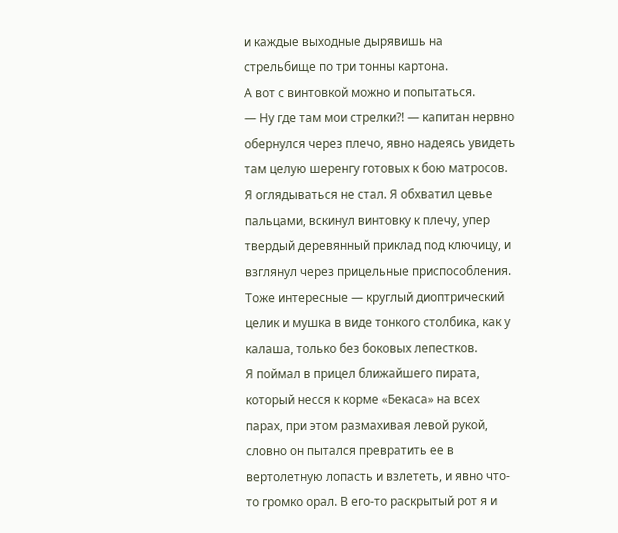и каждые выходные дырявишь на стрельбище по три тонны картона.
А вот с винтовкой можно и попытаться.
— Ну где там мои стрелки⁈ — капитан нервно обернулся через плечо, явно надеясь увидеть там целую шеренгу готовых к бою матросов.
Я оглядываться не стал. Я обхватил цевье пальцами, вскинул винтовку к плечу, упер твердый деревянный приклад под ключицу, и взглянул через прицельные приспособления. Тоже интересные — круглый диоптрический целик и мушка в виде тонкого столбика, как у калаша, только без боковых лепестков.
Я поймал в прицел ближайшего пирата, который несся к корме «Бекаса» на всех парах, при этом размахивая левой рукой, словно он пытался превратить ее в вертолетную лопасть и взлететь, и явно что-то громко орал. В его-то раскрытый рот я и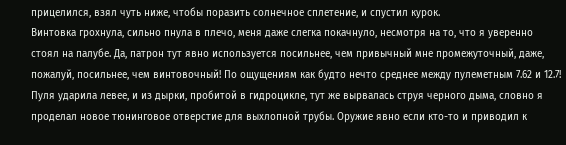прицелился, взял чуть ниже, чтобы поразить солнечное сплетение, и спустил курок.
Винтовка грохнула, сильно пнула в плечо, меня даже слегка покачнуло, несмотря на то, что я уверенно стоял на палубе. Да, патрон тут явно используется посильнее, чем привычный мне промежуточный, даже, пожалуй, посильнее, чем винтовочный! По ощущениям как будто нечто среднее между пулеметным 7.62 и 12.7!
Пуля ударила левее, и из дырки, пробитой в гидроцикле, тут же вырвалась струя черного дыма, словно я проделал новое тюнинговое отверстие для выхлопной трубы. Оружие явно если кто-то и приводил к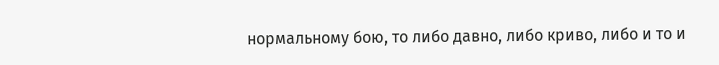нормальному бою, то либо давно, либо криво, либо и то и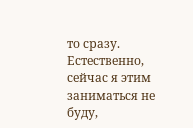то сразу. Естественно, сейчас я этим заниматься не буду,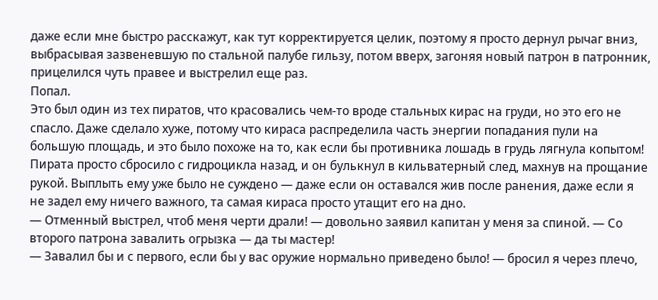даже если мне быстро расскажут, как тут корректируется целик, поэтому я просто дернул рычаг вниз, выбрасывая зазвеневшую по стальной палубе гильзу, потом вверх, загоняя новый патрон в патронник, прицелился чуть правее и выстрелил еще раз.
Попал.
Это был один из тех пиратов, что красовались чем-то вроде стальных кирас на груди, но это его не спасло. Даже сделало хуже, потому что кираса распределила часть энергии попадания пули на большую площадь, и это было похоже на то, как если бы противника лошадь в грудь лягнула копытом! Пирата просто сбросило с гидроцикла назад, и он булькнул в кильватерный след, махнув на прощание рукой. Выплыть ему уже было не суждено — даже если он оставался жив после ранения, даже если я не задел ему ничего важного, та самая кираса просто утащит его на дно.
— Отменный выстрел, чтоб меня черти драли! — довольно заявил капитан у меня за спиной. — Со второго патрона завалить огрызка — да ты мастер!
— Завалил бы и с первого, если бы у вас оружие нормально приведено было! — бросил я через плечо,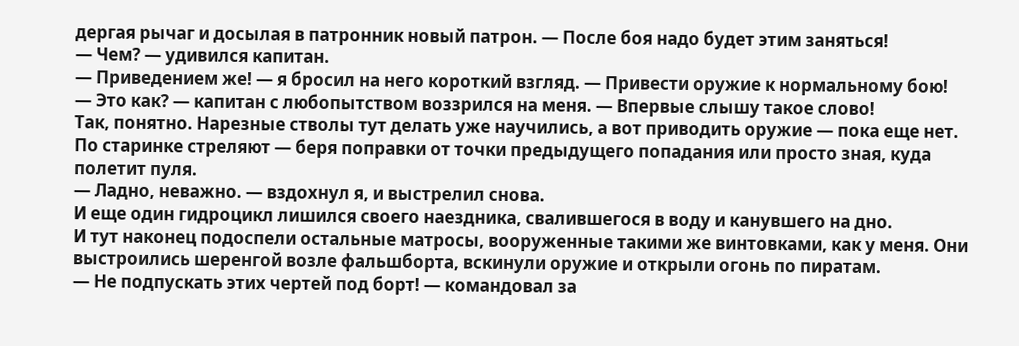дергая рычаг и досылая в патронник новый патрон. — После боя надо будет этим заняться!
— Чем? — удивился капитан.
— Приведением же! — я бросил на него короткий взгляд. — Привести оружие к нормальному бою!
— Это как? — капитан с любопытством воззрился на меня. — Впервые слышу такое слово!
Так, понятно. Нарезные стволы тут делать уже научились, а вот приводить оружие — пока еще нет. По старинке стреляют — беря поправки от точки предыдущего попадания или просто зная, куда полетит пуля.
— Ладно, неважно. — вздохнул я, и выстрелил снова.
И еще один гидроцикл лишился своего наездника, свалившегося в воду и канувшего на дно.
И тут наконец подоспели остальные матросы, вооруженные такими же винтовками, как у меня. Они выстроились шеренгой возле фальшборта, вскинули оружие и открыли огонь по пиратам.
— Не подпускать этих чертей под борт! — командовал за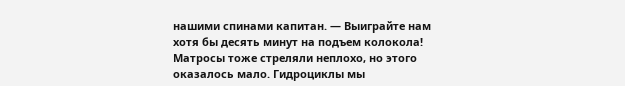нашими спинами капитан. — Выиграйте нам хотя бы десять минут на подъем колокола!
Матросы тоже стреляли неплохо, но этого оказалось мало. Гидроциклы мы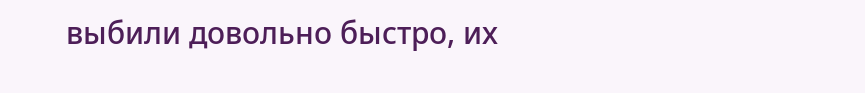выбили довольно быстро, их